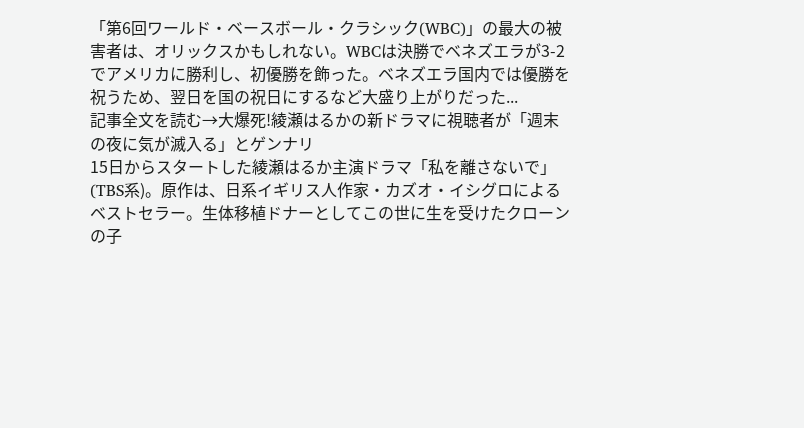「第6回ワールド・ベースボール・クラシック(WBC)」の最大の被害者は、オリックスかもしれない。WBCは決勝でベネズエラが3-2でアメリカに勝利し、初優勝を飾った。ベネズエラ国内では優勝を祝うため、翌日を国の祝日にするなど大盛り上がりだった...
記事全文を読む→大爆死!綾瀬はるかの新ドラマに視聴者が「週末の夜に気が滅入る」とゲンナリ
15日からスタートした綾瀬はるか主演ドラマ「私を離さないで」(TBS系)。原作は、日系イギリス人作家・カズオ・イシグロによるベストセラー。生体移植ドナーとしてこの世に生を受けたクローンの子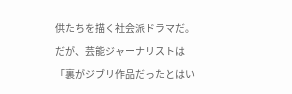供たちを描く社会派ドラマだ。
だが、芸能ジャーナリストは「裏がジブリ作品だったとはい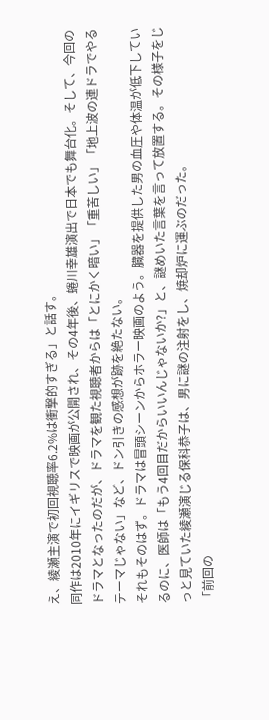え、綾瀬主演で初回視聴率6.2%は衝撃的すぎる」と話す。
同作は2010年にイギリスで映画が公開され、その4年後、蜷川幸雄演出で日本でも舞台化。そして、今回のドラマとなったのだが、ドラマを観た視聴者からは「とにかく暗い」「重苦しい」「地上波の連ドラでやるテーマじゃない」など、ドン引きの感想が跡を絶たない。
それもそのはず。ドラマは冒頭シーンからホラー映画のよう。臓器を提供した男の血圧や体温が低下しているのに、医師は「もう4回目だからいいんじゃないか?」と、謎めいた言葉を言って放置する。その様子をじっと見ていた綾瀬演じる保科恭子は、男に謎の注射をし、焼却炉に運ぶのだった。
「前回の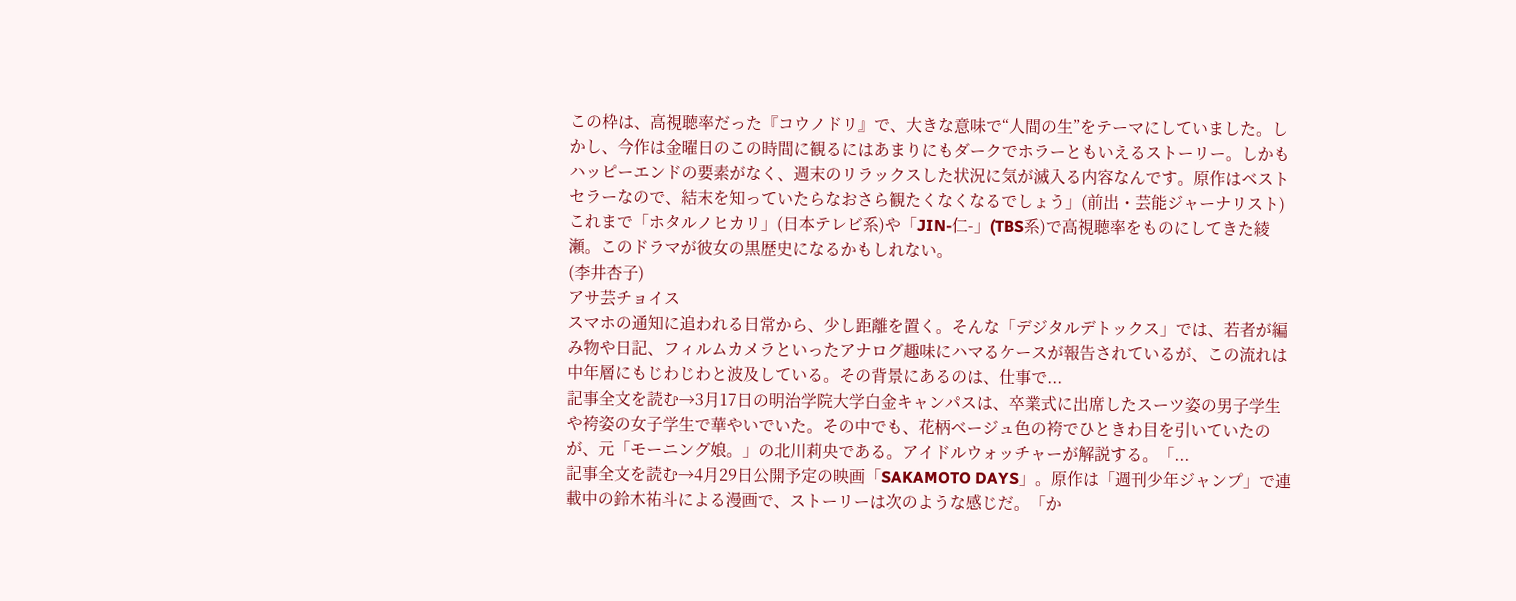この枠は、高視聴率だった『コウノドリ』で、大きな意味で“人間の生”をテーマにしていました。しかし、今作は金曜日のこの時間に観るにはあまりにもダークでホラーともいえるストーリー。しかもハッピーエンドの要素がなく、週末のリラックスした状況に気が滅入る内容なんです。原作はベストセラーなので、結末を知っていたらなおさら観たくなくなるでしょう」(前出・芸能ジャーナリスト)
これまで「ホタルノヒカリ」(日本テレビ系)や「JIN-仁-」(TBS系)で高視聴率をものにしてきた綾瀬。このドラマが彼女の黒歴史になるかもしれない。
(李井杏子)
アサ芸チョイス
スマホの通知に追われる日常から、少し距離を置く。そんな「デジタルデトックス」では、若者が編み物や日記、フィルムカメラといったアナログ趣味にハマるケースが報告されているが、この流れは中年層にもじわじわと波及している。その背景にあるのは、仕事で...
記事全文を読む→3月17日の明治学院大学白金キャンパスは、卒業式に出席したスーツ姿の男子学生や袴姿の女子学生で華やいでいた。その中でも、花柄ベージュ色の袴でひときわ目を引いていたのが、元「モーニング娘。」の北川莉央である。アイドルウォッチャーが解説する。「...
記事全文を読む→4月29日公開予定の映画「SAKAMOTO DAYS」。原作は「週刊少年ジャンプ」で連載中の鈴木祐斗による漫画で、ストーリーは次のような感じだ。「か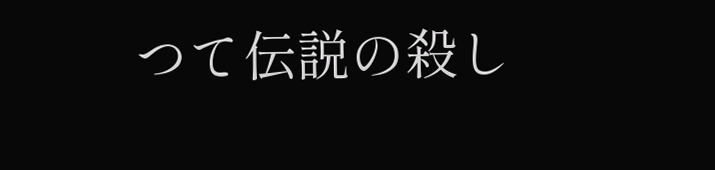つて伝説の殺し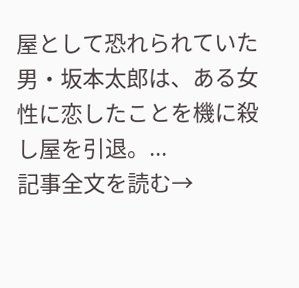屋として恐れられていた男・坂本太郎は、ある女性に恋したことを機に殺し屋を引退。...
記事全文を読む→